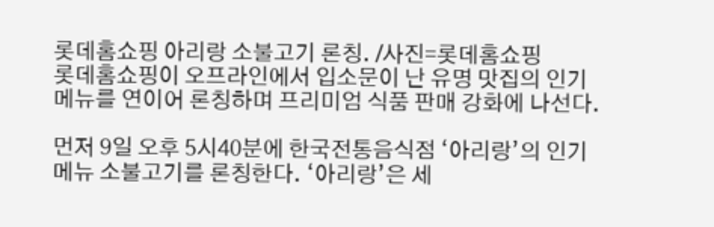롯데홈쇼핑 아리랑 소불고기 론칭. /사진=롯데홈쇼핑
롯데홈쇼핑이 오프라인에서 입소문이 난 유명 맛집의 인기 메뉴를 연이어 론칭하며 프리미엄 식품 판매 강화에 나선다.

먼저 9일 오후 5시40분에 한국전통음식점 ‘아리랑’의 인기 메뉴 소불고기를 론칭한다. ‘아리랑’은 세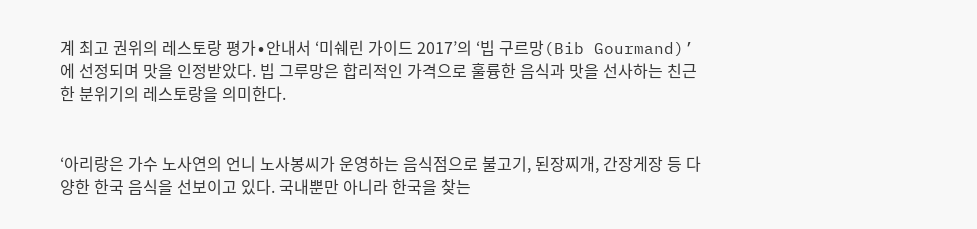계 최고 권위의 레스토랑 평가∙안내서 ‘미쉐린 가이드 2017’의 ‘빕 구르망(Bib Gourmand)’에 선정되며 맛을 인정받았다. 빕 그루망은 합리적인 가격으로 훌륭한 음식과 맛을 선사하는 친근한 분위기의 레스토랑을 의미한다.


‘아리랑은 가수 노사연의 언니 노사봉씨가 운영하는 음식점으로 불고기, 된장찌개, 간장게장 등 다양한 한국 음식을 선보이고 있다. 국내뿐만 아니라 한국을 찾는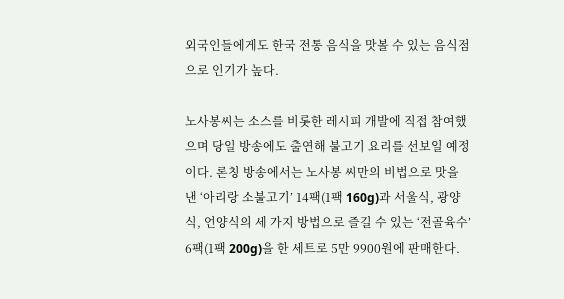외국인들에게도 한국 전통 음식을 맛볼 수 있는 음식점으로 인기가 높다.

노사봉씨는 소스를 비롯한 레시피 개발에 직접 참여했으며 당일 방송에도 출연해 불고기 요리를 선보일 예정이다. 론칭 방송에서는 노사봉 씨만의 비법으로 맛을 낸 ‘아리랑 소불고기’ 14팩(1팩 160g)과 서울식, 광양식, 언양식의 세 가지 방법으로 즐길 수 있는 ‘전골육수’ 6팩(1팩 200g)을 한 세트로 5만 9900원에 판매한다.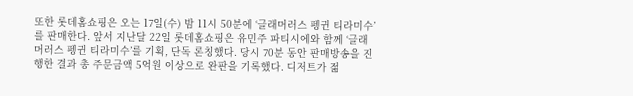또한 롯데홈쇼핑은 오는 17일(수) 밤 11시 50분에 ‘글래머러스 펭귄 티라미수’를 판매한다. 앞서 지난달 22일 롯데홈쇼핑은 유민주 파티시에와 함께 ‘글래머러스 펭귄 티라미수’를 기획, 단독 론칭했다. 당시 70분 동안 판매방송을 진행한 결과 총 주문금액 5억원 이상으로 완판을 기록했다. 디저트가 젊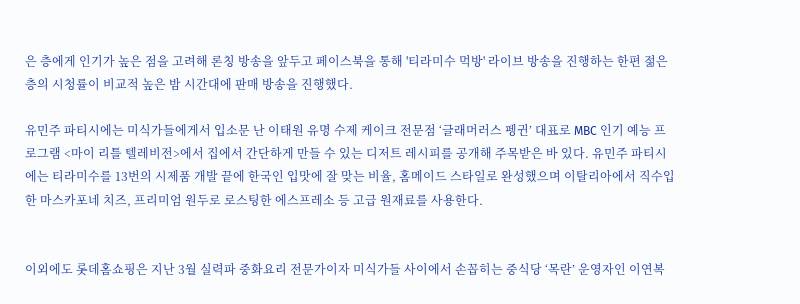은 층에게 인기가 높은 점을 고려해 론칭 방송을 앞두고 페이스북을 통해 '티라미수 먹방' 라이브 방송을 진행하는 한편 젊은 층의 시청률이 비교적 높은 밤 시간대에 판매 방송을 진행했다.

유민주 파티시에는 미식가들에게서 입소문 난 이태원 유명 수제 케이크 전문점 ‘글래머러스 펭귄’ 대표로 MBC 인기 예능 프로그램 <마이 리틀 텔레비전>에서 집에서 간단하게 만들 수 있는 디저트 레시피를 공개해 주목받은 바 있다. 유민주 파티시에는 티라미수를 13번의 시제품 개발 끝에 한국인 입맛에 잘 맞는 비율, 홈메이드 스타일로 완성했으며 이탈리아에서 직수입한 마스카포네 치즈, 프리미엄 원두로 로스팅한 에스프레소 등 고급 원재료를 사용한다.


이외에도 롯데홈쇼핑은 지난 3월 실력파 중화요리 전문가이자 미식가들 사이에서 손꼽히는 중식당 ‘목란’ 운영자인 이연복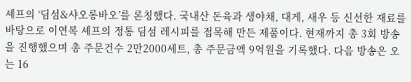셰프의 ‘딤섬&샤오롱바오’를 론칭했다. 국내산 돈육과 생야채, 대게, 새우 등 신선한 재료를 바탕으로 이연복 셰프의 정통 딤섬 레시피를 접목해 만든 제품이다. 현재까지 총 3회 방송을 진행했으며 총 주문건수 2만2000세트, 총 주문금액 9억원을 기록했다. 다음 방송은 오는 16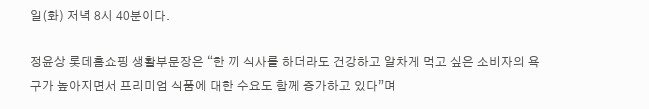일(화) 저녁 8시 40분이다.

정윤상 롯데홈쇼핑 생활부문장은 “한 끼 식사를 하더라도 건강하고 알차게 먹고 싶은 소비자의 욕구가 높아지면서 프리미엄 식품에 대한 수요도 함께 증가하고 있다”며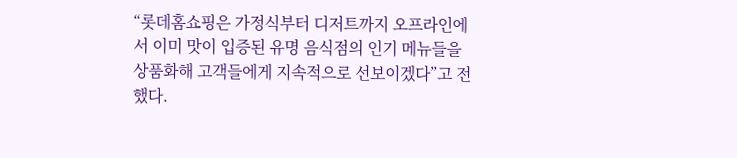“롯데홈쇼핑은 가정식부터 디저트까지 오프라인에서 이미 맛이 입증된 유명 음식점의 인기 메뉴들을 상품화해 고객들에게 지속적으로 선보이겠다”고 전했다.